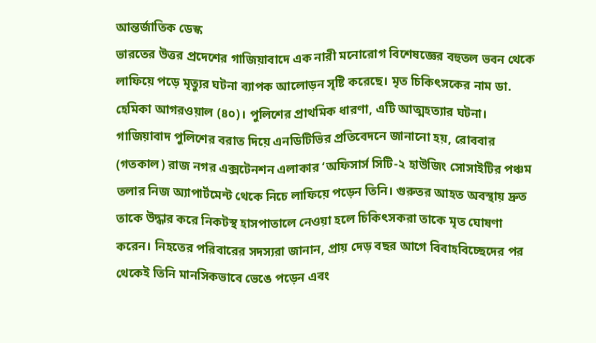আন্তর্জাতিক ডেস্ক
ভারতের উত্তর প্রদেশের গাজিয়াবাদে এক নারী মনোরোগ বিশেষজ্ঞের বহুতল ভবন থেকে লাফিয়ে পড়ে মৃত্যুর ঘটনা ব্যাপক আলোড়ন সৃষ্টি করেছে। মৃত চিকিৎসকের নাম ডা. হেমিকা আগরওয়াল (৪০)। পুলিশের প্রাথমিক ধারণা, এটি আত্মহত্যার ঘটনা। গাজিয়াবাদ পুলিশের বরাত দিয়ে এনডিটিভির প্রতিবেদনে জানানো হয়, রোববার (গতকাল) রাজ নগর এক্সটেনশন এলাকার ‘অফিসার্স সিটি-২ হাউজিং সোসাইটির পঞ্চম তলার নিজ অ্যাপার্টমেন্ট থেকে নিচে লাফিয়ে পড়েন তিনি। গুরুতর আহত অবস্থায় দ্রুত তাকে উদ্ধার করে নিকটস্থ হাসপাতালে নেওয়া হলে চিকিৎসকরা তাকে মৃত ঘোষণা করেন। নিহতের পরিবারের সদস্যরা জানান, প্রায় দেড় বছর আগে বিবাহবিচ্ছেদের পর থেকেই তিনি মানসিকভাবে ভেঙে পড়েন এবং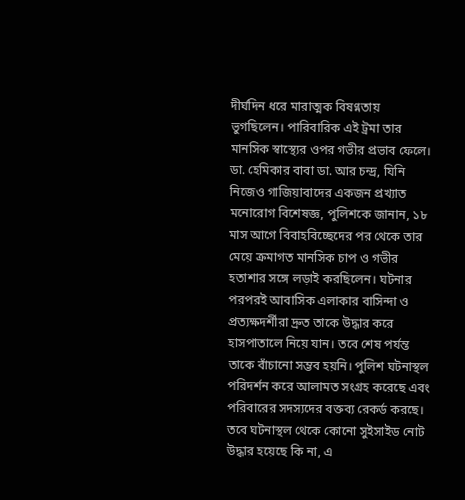দীর্ঘদিন ধরে মারাত্মক বিষণ্নতায় ভুগছিলেন। পারিবারিক এই ট্রমা তার মানসিক স্বাস্থ্যের ওপর গভীর প্রভাব ফেলে। ডা. হেমিকার বাবা ডা. আর চন্দ্র, যিনি নিজেও গাজিয়াবাদের একজন প্রখ্যাত মনোরোগ বিশেষজ্ঞ, পুলিশকে জানান, ১৮ মাস আগে বিবাহবিচ্ছেদের পর থেকে তার মেয়ে ক্রমাগত মানসিক চাপ ও গভীর হতাশার সঙ্গে লড়াই করছিলেন। ঘটনার পরপরই আবাসিক এলাকার বাসিন্দা ও প্রত্যক্ষদর্শীরা দ্রুত তাকে উদ্ধার করে হাসপাতালে নিয়ে যান। তবে শেষ পর্যন্ত তাকে বাঁচানো সম্ভব হয়নি। পুলিশ ঘটনাস্থল পরিদর্শন করে আলামত সংগ্রহ করেছে এবং পরিবারের সদস্যদের বক্তব্য রেকর্ড করছে। তবে ঘটনাস্থল থেকে কোনো সুইসাইড নোট উদ্ধার হয়েছে কি না, এ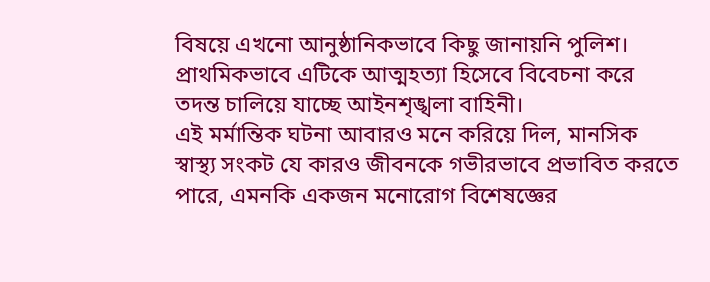বিষয়ে এখনো আনুষ্ঠানিকভাবে কিছু জানায়নি পুলিশ। প্রাথমিকভাবে এটিকে আত্মহত্যা হিসেবে বিবেচনা করে তদন্ত চালিয়ে যাচ্ছে আইনশৃঙ্খলা বাহিনী।
এই মর্মান্তিক ঘটনা আবারও মনে করিয়ে দিল, মানসিক স্বাস্থ্য সংকট যে কারও জীবনকে গভীরভাবে প্রভাবিত করতে পারে, এমনকি একজন মনোরোগ বিশেষজ্ঞের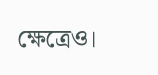ক্ষেত্রেও।